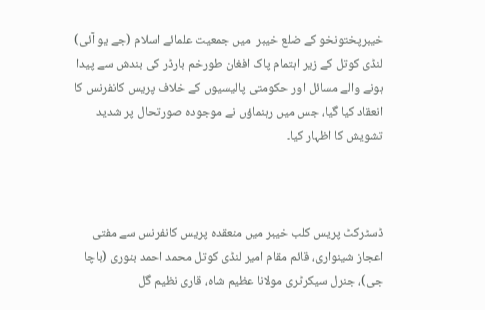خیبرپختونخو کے ضلع خیبر  میں جمعیت علمائے اسلام (جے یو آئی) لنڈی کوتل کے زیر اہتمام پاک افغان طورخم بارڈر کی بندش سے پیدا ہونے والے مسائل اور حکومتی پالیسیوں کے خلاف پریس کانفرنس کا انعقاد کیا گیا، جس میں رہنماؤں نے موجودہ صورتحال پر شدید تشویش کا اظہار کیا۔



ڈسٹرکٹ پریس کلب خیبر میں منعقدہ پریس کانفرنس سے مفتی اعجاز شینواری، قائم مقام امیر لنڈی کوتل محمد احمد بنوری (باچا جی)، جنرل سیکرٹری مولانا عظیم شاہ، قاری نظیم گل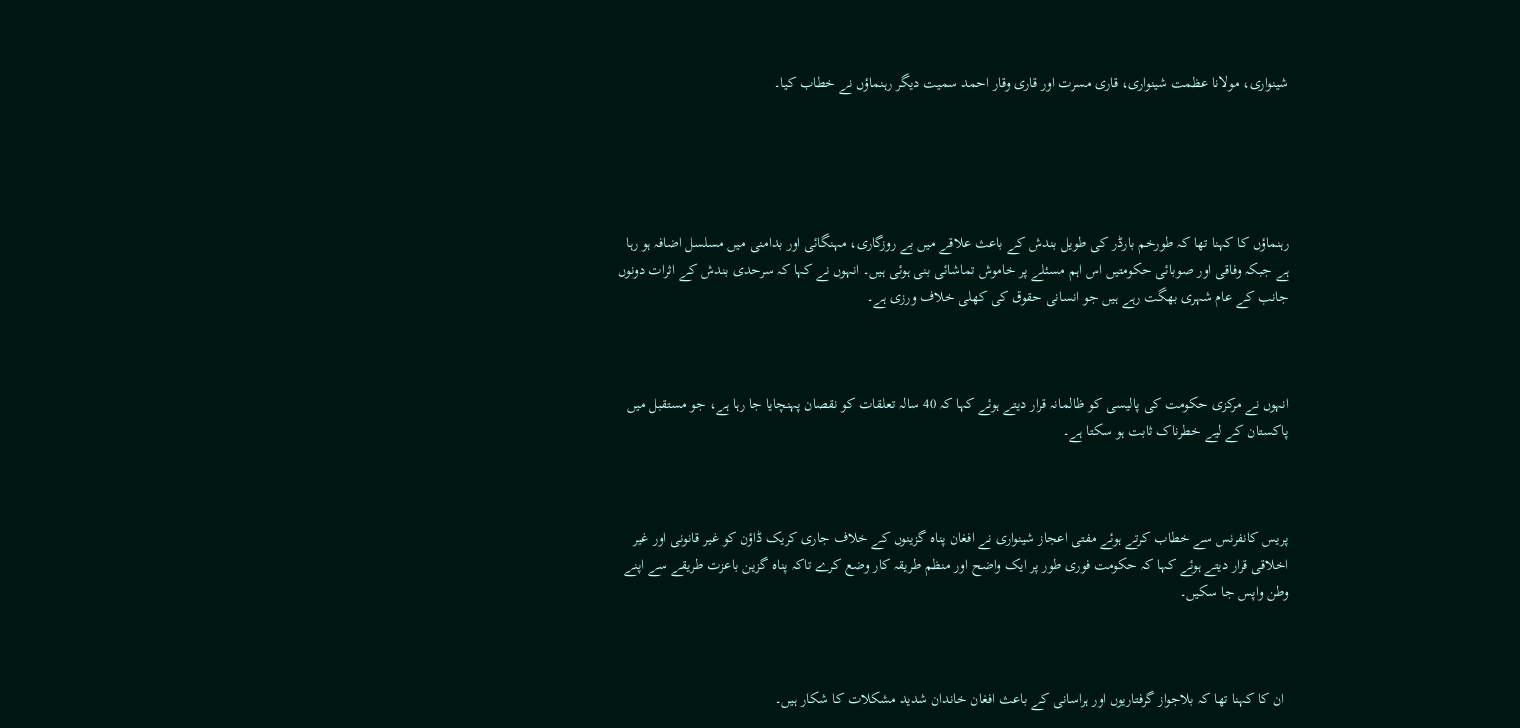شینواری، مولانا عظمت شینواری، قاری مسرت اور قاری وقار احمد سمیت دیگر رہنماؤں نے خطاب کیا۔





رہنماؤں کا کہنا تھا کہ طورخم بارڈر کی طویل بندش کے باعث علاقے میں بے روزگاری، مہنگائی اور بدامنی میں مسلسل اضافہ ہو رہا ہے جبکہ وفاقی اور صوبائی حکومتیں اس اہم مسئلے پر خاموش تماشائی بنی ہوئی ہیں۔ انہوں نے کہا کہ سرحدی بندش کے اثرات دونوں جانب کے عام شہری بھگت رہے ہیں جو انسانی حقوق کی کھلی خلاف ورزی ہے۔



انہوں نے مرکزی حکومت کی پالیسی کو ظالمانہ قرار دیتے ہوئے کہا کہ 40 سالہ تعلقات کو نقصان پہنچایا جا رہا ہے، جو مستقبل میں پاکستان کے لیے خطرناک ثابت ہو سکتا ہے۔



پریس کانفرنس سے خطاب کرتے ہوئے مفتی اعجاز شینواری نے افغان پناہ گزینوں کے خلاف جاری کریک ڈاؤن کو غیر قانونی اور غیر اخلاقی قرار دیتے ہوئے کہا کہ حکومت فوری طور پر ایک واضح اور منظم طریقہ کار وضع کرے تاکہ پناہ گزین باعزت طریقے سے اپنے وطن واپس جا سکیں۔



 ان کا کہنا تھا کہ بلاجواز گرفتاریوں اور ہراسانی کے باعث افغان خاندان شدید مشکلات کا شکار ہیں۔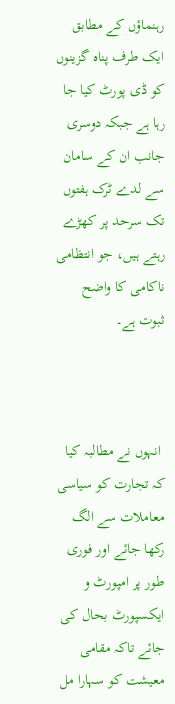رہنماؤں کے مطابق ایک طرف پناہ گزینوں کو ڈی پورٹ کیا جا رہا ہے جبکہ دوسری جانب ان کے سامان سے لدے ٹرک ہفتوں تک سرحد پر کھڑے رہتے ہیں، جو انتظامی ناکامی کا واضح ثبوت ہے۔



 انہوں نے مطالبہ کیا کہ تجارت کو سیاسی معاملات سے الگ رکھا جائے اور فوری طور پر امپورٹ و ایکسپورٹ بحال کی جائے تاکہ مقامی معیشت کو سہارا مل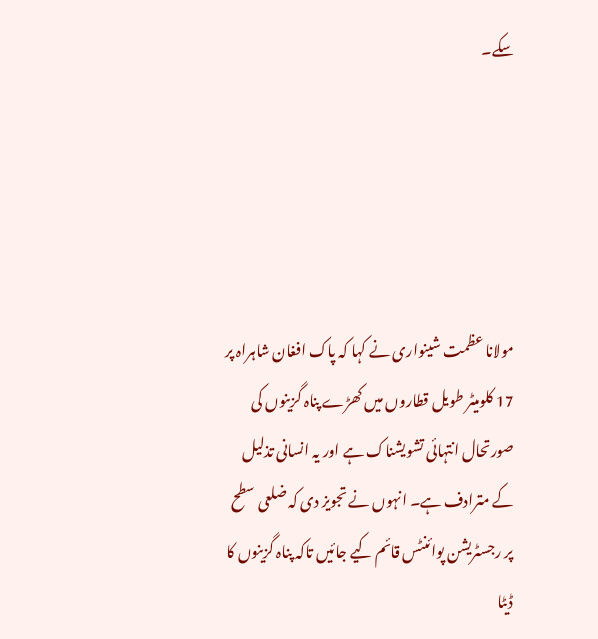سکے۔





مولانا عظمت شینواری نے کہا کہ پاک افغان شاہراہ پر 17 کلومیٹر طویل قطاروں میں کھڑے پناہ گزینوں کی صورتحال انتہائی تشویشناک ہے اور یہ انسانی تذلیل کے مترادف ہے۔ انہوں نے تجویز دی کہ ضلعی سطح پر رجسٹریشن پوائنٹس قائم کیے جائیں تاکہ پناہ گزینوں کا ڈیٹا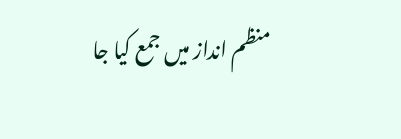منظم انداز میں جمع کیا جا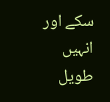سکے اور انہیں طویل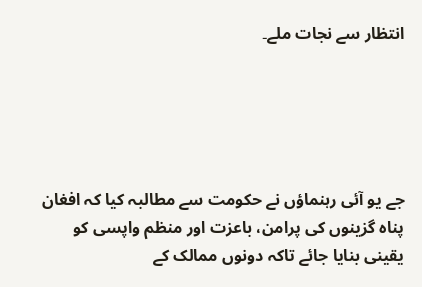انتظار سے نجات ملے۔





جے یو آئی رہنماؤں نے حکومت سے مطالبہ کیا کہ افغان پناہ گزینوں کی پرامن، باعزت اور منظم واپسی کو یقینی بنایا جائے تاکہ دونوں ممالک کے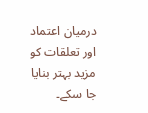درمیان اعتماد اور تعلقات کو مزید بہتر بنایا جا سکے۔